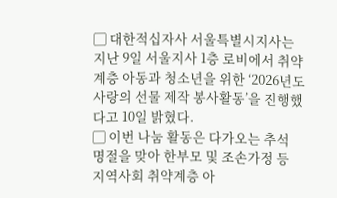▢ 대한적십자사 서울특별시지사는 지난 9일 서울지사 1층 로비에서 취약계층 아동과 청소년을 위한 ‘2026년도 사랑의 선물 제작 봉사활동’을 진행했다고 10일 밝혔다.
▢ 이번 나눔 활동은 다가오는 추석 명절을 맞아 한부모 및 조손가정 등 지역사회 취약계층 아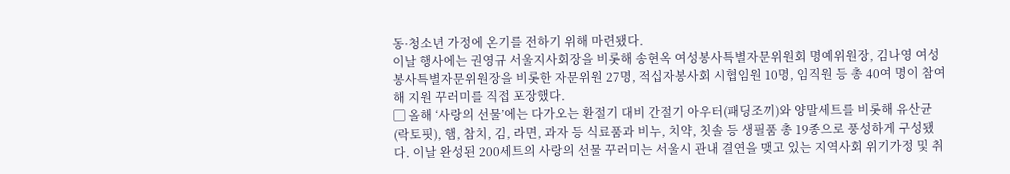동·청소년 가정에 온기를 전하기 위해 마련됐다.
이날 행사에는 권영규 서울지사회장을 비롯해 송현옥 여성봉사특별자문위원회 명예위원장, 김나영 여성봉사특별자문위원장을 비롯한 자문위원 27명, 적십자봉사회 시협임원 10명, 임직원 등 총 40여 명이 참여해 지원 꾸러미를 직접 포장했다.
▢ 올해 ‘사랑의 선물’에는 다가오는 환절기 대비 간절기 아우터(패딩조끼)와 양말세트를 비롯해 유산균(락토핏), 햄, 참치, 김, 라면, 과자 등 식료품과 비누, 치약, 칫솔 등 생필품 총 19종으로 풍성하게 구성됐다. 이날 완성된 200세트의 사랑의 선물 꾸러미는 서울시 관내 결연을 맺고 있는 지역사회 위기가정 및 취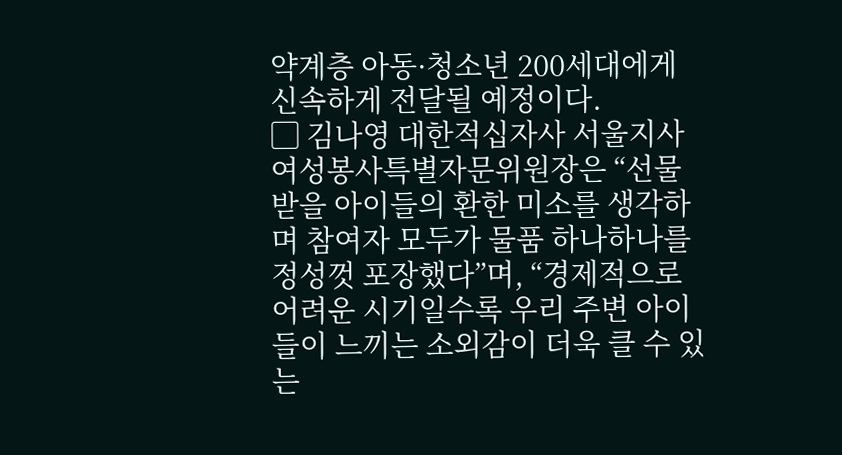약계층 아동·청소년 200세대에게 신속하게 전달될 예정이다.
▢ 김나영 대한적십자사 서울지사 여성봉사특별자문위원장은 “선물 받을 아이들의 환한 미소를 생각하며 참여자 모두가 물품 하나하나를 정성껏 포장했다”며, “경제적으로 어려운 시기일수록 우리 주변 아이들이 느끼는 소외감이 더욱 클 수 있는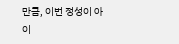만큼, 이번 정성이 아이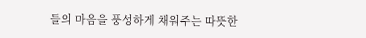들의 마음을 풍성하게 채워주는 따뜻한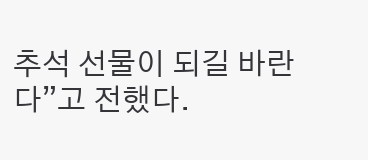추석 선물이 되길 바란다”고 전했다.